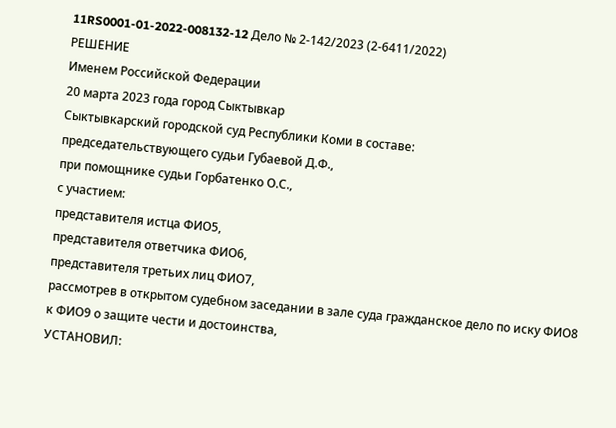11RS0001-01-2022-008132-12 Дело № 2-142/2023 (2-6411/2022)
РЕШЕНИЕ
Именем Российской Федерации
20 марта 2023 года город Сыктывкар
Сыктывкарский городской суд Республики Коми в составе:
председательствующего судьи Губаевой Д.Ф.,
при помощнике судьи Горбатенко О.С.,
с участием:
представителя истца ФИО5,
представителя ответчика ФИО6,
представителя третьих лиц ФИО7,
рассмотрев в открытом судебном заседании в зале суда гражданское дело по иску ФИО8 к ФИО9 о защите чести и достоинства,
УСТАНОВИЛ: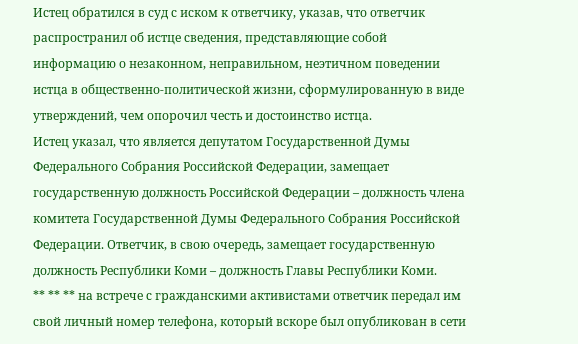Истец обратился в суд с иском к ответчику, указав, что ответчик распространил об истце сведения, представляющие собой информацию о незаконном, неправильном, неэтичном поведении истца в общественно-политической жизни, сформулированную в виде утверждений, чем опорочил честь и достоинство истца.
Истец указал, что является депутатом Государственной Думы Федерального Собрания Российской Федерации, замещает государственную должность Российской Федерации – должность члена комитета Государственной Думы Федерального Собрания Российской Федерации. Ответчик, в свою очередь, замещает государственную должность Республики Коми – должность Главы Республики Коми.
** ** ** на встрече с гражданскими активистами ответчик передал им свой личный номер телефона, который вскоре был опубликован в сети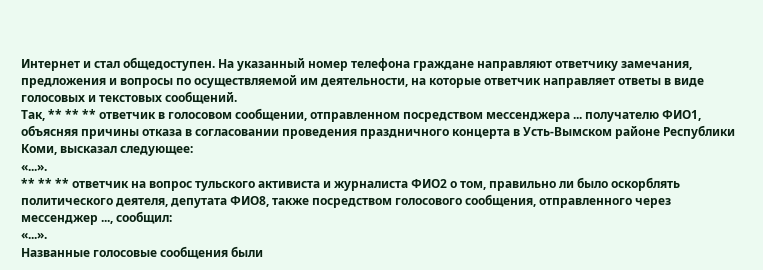Интернет и стал общедоступен. На указанный номер телефона граждане направляют ответчику замечания, предложения и вопросы по осуществляемой им деятельности, на которые ответчик направляет ответы в виде голосовых и текстовых сообщений.
Так, ** ** ** ответчик в голосовом сообщении, отправленном посредством мессенджера ... получателю ФИО1, объясняя причины отказа в согласовании проведения праздничного концерта в Усть-Вымском районе Республики Коми, высказал следующее:
«...».
** ** ** ответчик на вопрос тульского активиста и журналиста ФИО2 о том, правильно ли было оскорблять политического деятеля, депутата ФИО8, также посредством голосового сообщения, отправленного через мессенджер ..., сообщил:
«...».
Названные голосовые сообщения были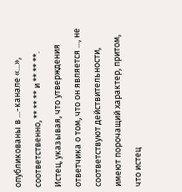опубликованы в ...-канале «...», соответственно, ** ** ** и ** ** **.
Истец, указывая, что утверждения ответчика о том, что он является ..., не соответствуют действительности, имеют порочащий характер, притом, что истец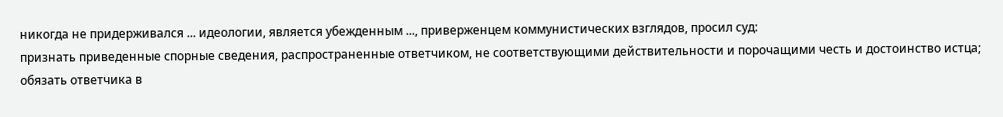никогда не придерживался ... идеологии, является убежденным ..., приверженцем коммунистических взглядов, просил суд:
признать приведенные спорные сведения, распространенные ответчиком, не соответствующими действительности и порочащими честь и достоинство истца;
обязать ответчика в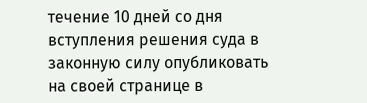течение 10 дней со дня вступления решения суда в законную силу опубликовать на своей странице в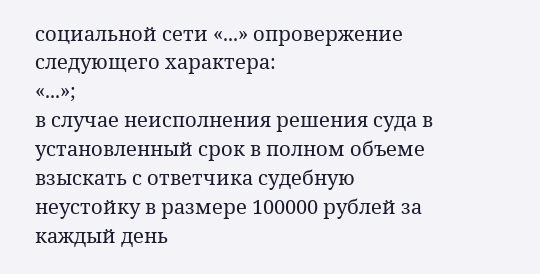социальной сети «...» опровержение следующего характера:
«...»;
в случае неисполнения решения суда в установленный срок в полном объеме взыскать с ответчика судебную неустойку в размере 100000 рублей за каждый день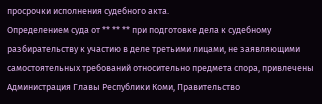просрочки исполнения судебного акта.
Определением суда от ** ** ** при подготовке дела к судебному разбирательству к участию в деле третьими лицами, не заявляющими самостоятельных требований относительно предмета спора, привлечены Администрация Главы Республики Коми, Правительство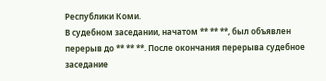Республики Коми.
В судебном заседании, начатом ** ** **, был объявлен перерыв до ** ** **. После окончания перерыва судебное заседание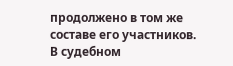продолжено в том же составе его участников.
В судебном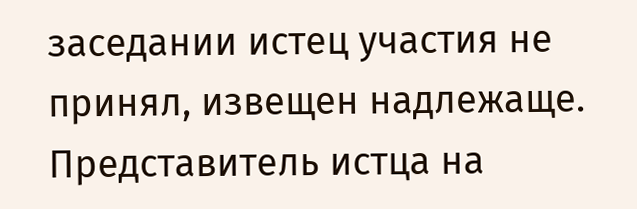заседании истец участия не принял, извещен надлежаще. Представитель истца на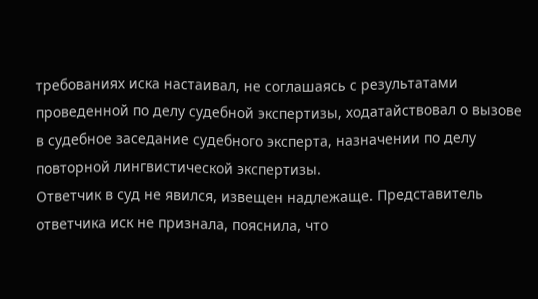требованиях иска настаивал, не соглашаясь с результатами проведенной по делу судебной экспертизы, ходатайствовал о вызове в судебное заседание судебного эксперта, назначении по делу повторной лингвистической экспертизы.
Ответчик в суд не явился, извещен надлежаще. Представитель ответчика иск не признала, пояснила, что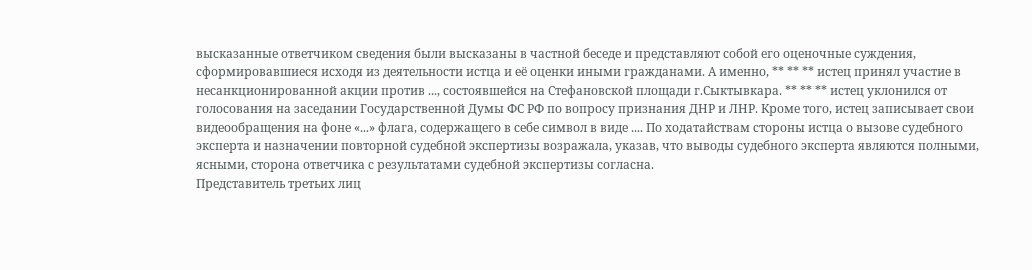высказанные ответчиком сведения были высказаны в частной беседе и представляют собой его оценочные суждения, сформировавшиеся исходя из деятельности истца и её оценки иными гражданами. А именно, ** ** ** истец принял участие в несанкционированной акции против ..., состоявшейся на Стефановской площади г.Сыктывкара. ** ** ** истец уклонился от голосования на заседании Государственной Думы ФС РФ по вопросу признания ДНР и ЛНР. Кроме того, истец записывает свои видеообращения на фоне «...» флага, содержащего в себе символ в виде .... По ходатайствам стороны истца о вызове судебного эксперта и назначении повторной судебной экспертизы возражала, указав, что выводы судебного эксперта являются полными, ясными, сторона ответчика с результатами судебной экспертизы согласна.
Представитель третьих лиц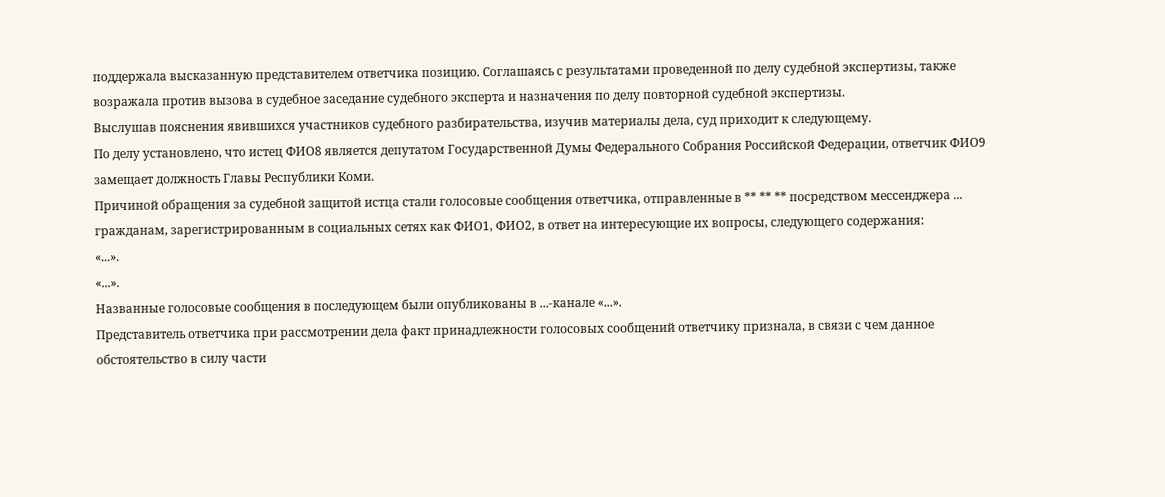поддержала высказанную представителем ответчика позицию. Соглашаясь с результатами проведенной по делу судебной экспертизы, также возражала против вызова в судебное заседание судебного эксперта и назначения по делу повторной судебной экспертизы.
Выслушав пояснения явившихся участников судебного разбирательства, изучив материалы дела, суд приходит к следующему.
По делу установлено, что истец ФИО8 является депутатом Государственной Думы Федерального Собрания Российской Федерации, ответчик ФИО9 замещает должность Главы Республики Коми.
Причиной обращения за судебной защитой истца стали голосовые сообщения ответчика, отправленные в ** ** ** посредством мессенджера ... гражданам, зарегистрированным в социальных сетях как ФИО1, ФИО2, в ответ на интересующие их вопросы, следующего содержания:
«...».
«...».
Названные голосовые сообщения в последующем были опубликованы в ...-канале «...».
Представитель ответчика при рассмотрении дела факт принадлежности голосовых сообщений ответчику признала, в связи с чем данное обстоятельство в силу части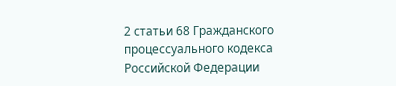2 статьи 68 Гражданского процессуального кодекса Российской Федерации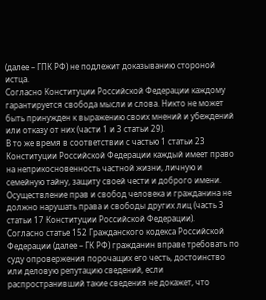(далее – ГПК РФ) не подлежит доказыванию стороной истца.
Согласно Конституции Российской Федерации каждому гарантируется свобода мысли и слова. Никто не может быть принужден к выражению своих мнений и убеждений или отказу от них (части 1 и 3 статьи 29).
В то же время в соответствии с частью 1 статьи 23 Конституции Российской Федерации каждый имеет право на неприкосновенность частной жизни, личную и семейную тайну, защиту своей чести и доброго имени.
Осуществление прав и свобод человека и гражданина не должно нарушать права и свободы других лиц (часть 3 статьи 17 Конституции Российской Федерации).
Согласно статье 152 Гражданского кодекса Российской Федерации (далее – ГК РФ) гражданин вправе требовать по суду опровержения порочащих его честь, достоинство или деловую репутацию сведений, если распространивший такие сведения не докажет, что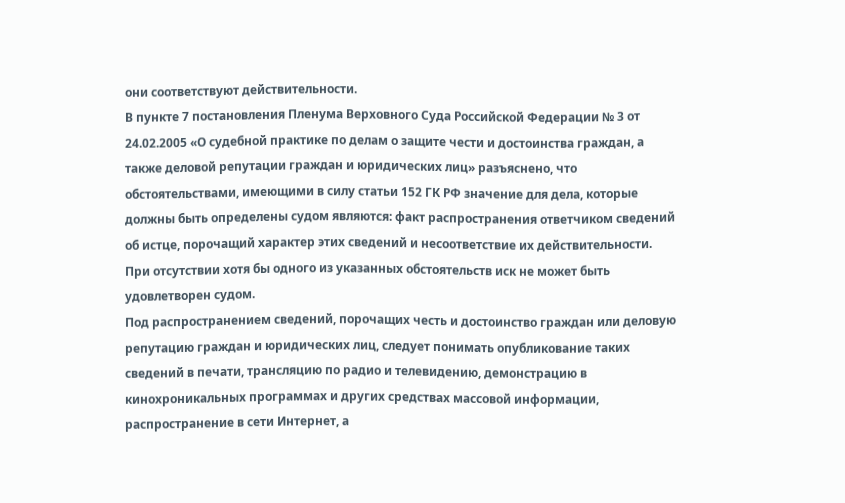они соответствуют действительности.
В пункте 7 постановления Пленума Верховного Суда Российской Федерации № 3 от 24.02.2005 «О судебной практике по делам о защите чести и достоинства граждан, а также деловой репутации граждан и юридических лиц» разъяснено, что обстоятельствами, имеющими в силу статьи 152 ГК РФ значение для дела, которые должны быть определены судом являются: факт распространения ответчиком сведений об истце, порочащий характер этих сведений и несоответствие их действительности. При отсутствии хотя бы одного из указанных обстоятельств иск не может быть удовлетворен судом.
Под распространением сведений, порочащих честь и достоинство граждан или деловую репутацию граждан и юридических лиц, следует понимать опубликование таких сведений в печати, трансляцию по радио и телевидению, демонстрацию в кинохроникальных программах и других средствах массовой информации, распространение в сети Интернет, а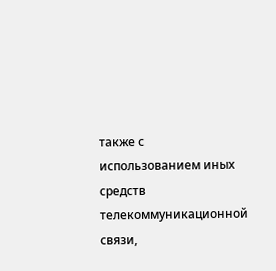также с использованием иных средств телекоммуникационной связи,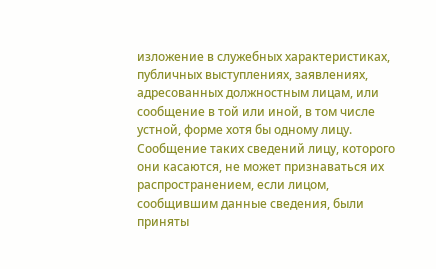изложение в служебных характеристиках, публичных выступлениях, заявлениях, адресованных должностным лицам, или сообщение в той или иной, в том числе устной, форме хотя бы одному лицу. Сообщение таких сведений лицу, которого они касаются, не может признаваться их распространением, если лицом, сообщившим данные сведения, были приняты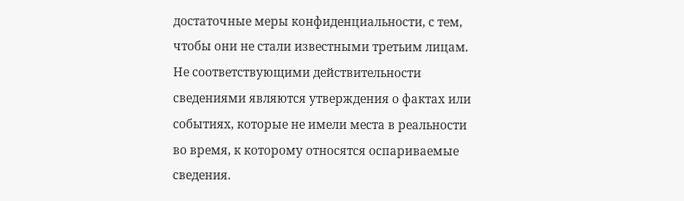достаточные меры конфиденциальности, с тем, чтобы они не стали известными третьим лицам.
Не соответствующими действительности сведениями являются утверждения о фактах или событиях, которые не имели места в реальности во время, к которому относятся оспариваемые сведения.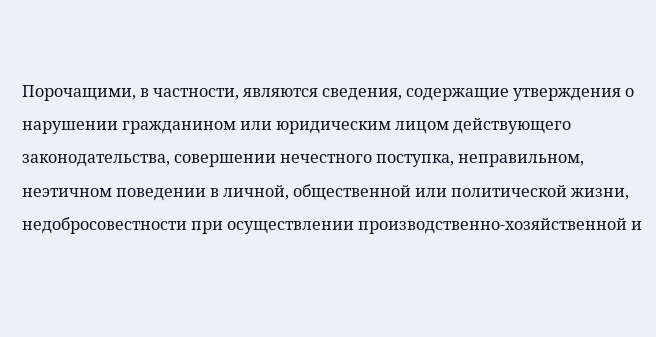Порочащими, в частности, являются сведения, содержащие утверждения о нарушении гражданином или юридическим лицом действующего законодательства, совершении нечестного поступка, неправильном, неэтичном поведении в личной, общественной или политической жизни, недобросовестности при осуществлении производственно-хозяйственной и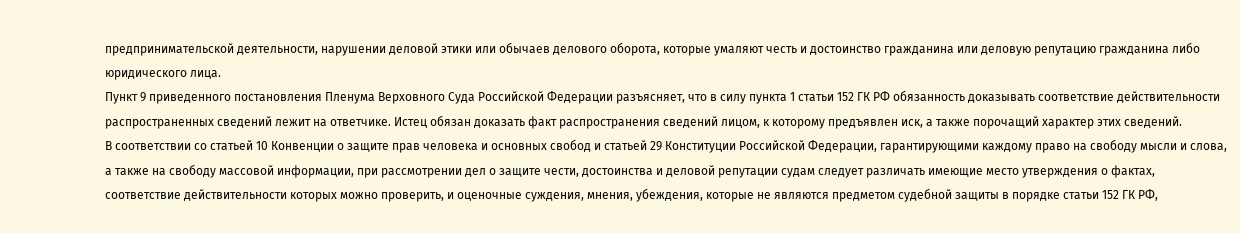предпринимательской деятельности, нарушении деловой этики или обычаев делового оборота, которые умаляют честь и достоинство гражданина или деловую репутацию гражданина либо юридического лица.
Пункт 9 приведенного постановления Пленума Верховного Суда Российской Федерации разъясняет, что в силу пункта 1 статьи 152 ГК РФ обязанность доказывать соответствие действительности распространенных сведений лежит на ответчике. Истец обязан доказать факт распространения сведений лицом, к которому предъявлен иск, а также порочащий характер этих сведений.
В соответствии со статьей 10 Конвенции о защите прав человека и основных свобод и статьей 29 Конституции Российской Федерации, гарантирующими каждому право на свободу мысли и слова, а также на свободу массовой информации, при рассмотрении дел о защите чести, достоинства и деловой репутации судам следует различать имеющие место утверждения о фактах, соответствие действительности которых можно проверить, и оценочные суждения, мнения, убеждения, которые не являются предметом судебной защиты в порядке статьи 152 ГК РФ,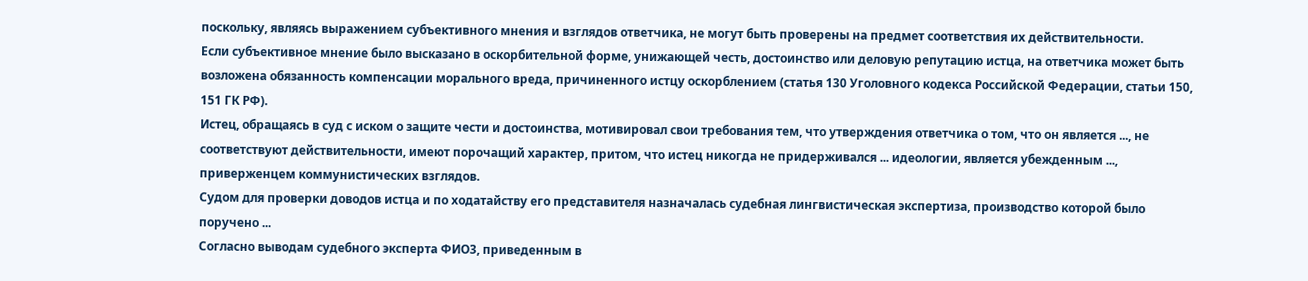поскольку, являясь выражением субъективного мнения и взглядов ответчика, не могут быть проверены на предмет соответствия их действительности.
Если субъективное мнение было высказано в оскорбительной форме, унижающей честь, достоинство или деловую репутацию истца, на ответчика может быть возложена обязанность компенсации морального вреда, причиненного истцу оскорблением (статья 130 Уголовного кодекса Российской Федерации, статьи 150, 151 ГК РФ).
Истец, обращаясь в суд с иском о защите чести и достоинства, мотивировал свои требования тем, что утверждения ответчика о том, что он является ..., не соответствуют действительности, имеют порочащий характер, притом, что истец никогда не придерживался ... идеологии, является убежденным ..., приверженцем коммунистических взглядов.
Судом для проверки доводов истца и по ходатайству его представителя назначалась судебная лингвистическая экспертиза, производство которой было поручено ...
Согласно выводам судебного эксперта ФИО3, приведенным в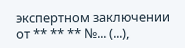экспертном заключении от ** ** ** №... (...),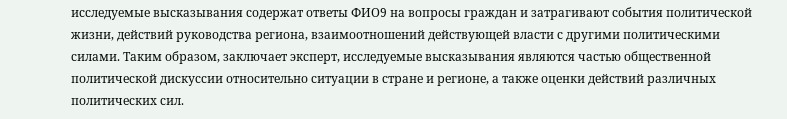исследуемые высказывания содержат ответы ФИО9 на вопросы граждан и затрагивают события политической жизни, действий руководства региона, взаимоотношений действующей власти с другими политическими силами. Таким образом, заключает эксперт, исследуемые высказывания являются частью общественной политической дискуссии относительно ситуации в стране и регионе, а также оценки действий различных политических сил.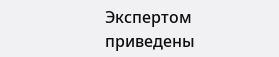Экспертом приведены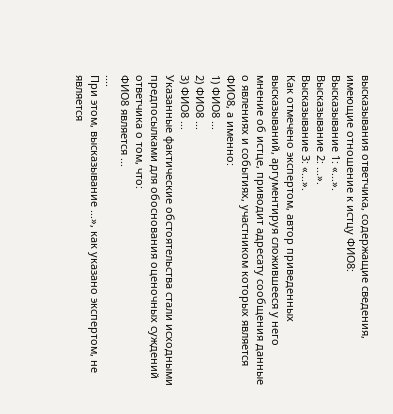высказывания ответчика, содержащие сведения, имеющие отношение к истцу ФИО8:
Высказывание 1: «...».
Высказывание 2: ...».
Высказывание 3: «...».
Как отмечено экспертом, автор приведенных высказываний, аргументируя сложившееся у него мнение об истце, приводит адресату сообщения данные о явлениях и событиях, участником которых является ФИО8, а именно:
1) ФИО8 ...
2) ФИО8 ...
3) ФИО8 ...
Указанные фактические обстоятельства стали исходными предпосылками для обоснования оценочных суждений ответчика о том, что:
ФИО8 является ...
....
При этом, высказывание ...», как указано экспертом, не является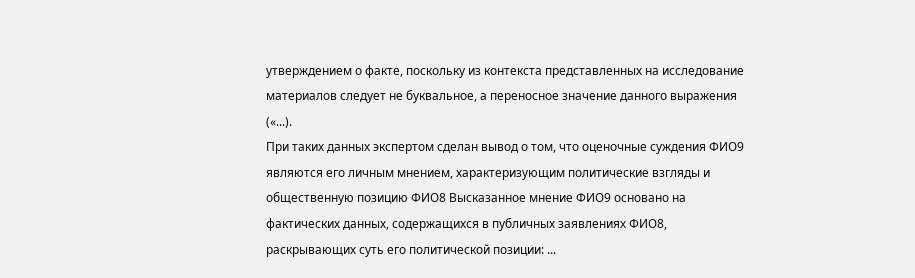утверждением о факте, поскольку из контекста представленных на исследование материалов следует не буквальное, а переносное значение данного выражения («...).
При таких данных экспертом сделан вывод о том, что оценочные суждения ФИО9 являются его личным мнением, характеризующим политические взгляды и общественную позицию ФИО8 Высказанное мнение ФИО9 основано на фактических данных, содержащихся в публичных заявлениях ФИО8, раскрывающих суть его политической позиции: ...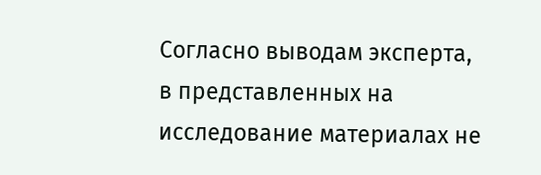Согласно выводам эксперта, в представленных на исследование материалах не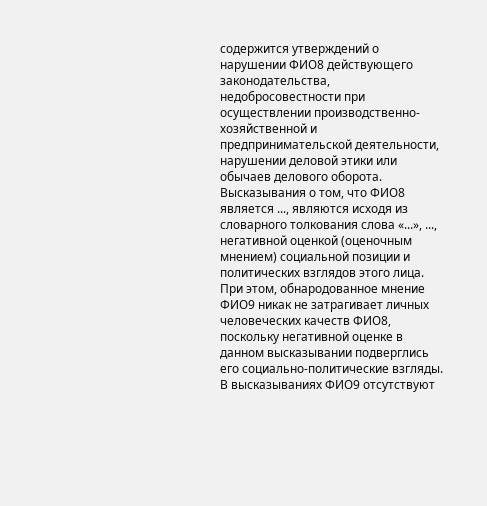содержится утверждений о нарушении ФИО8 действующего законодательства, недобросовестности при осуществлении производственно-хозяйственной и предпринимательской деятельности, нарушении деловой этики или обычаев делового оборота. Высказывания о том, что ФИО8 является ..., являются исходя из словарного толкования слова «...», ..., негативной оценкой (оценочным мнением) социальной позиции и политических взглядов этого лица.
При этом, обнародованное мнение ФИО9 никак не затрагивает личных человеческих качеств ФИО8, поскольку негативной оценке в данном высказывании подверглись его социально-политические взгляды. В высказываниях ФИО9 отсутствуют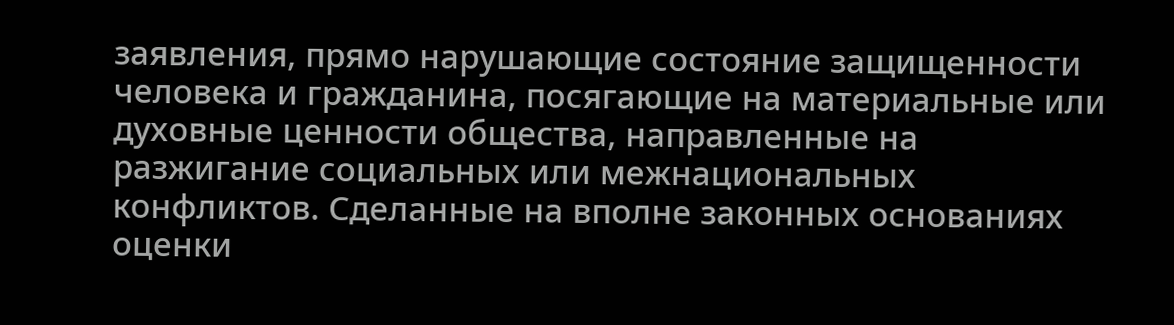заявления, прямо нарушающие состояние защищенности человека и гражданина, посягающие на материальные или духовные ценности общества, направленные на разжигание социальных или межнациональных конфликтов. Сделанные на вполне законных основаниях оценки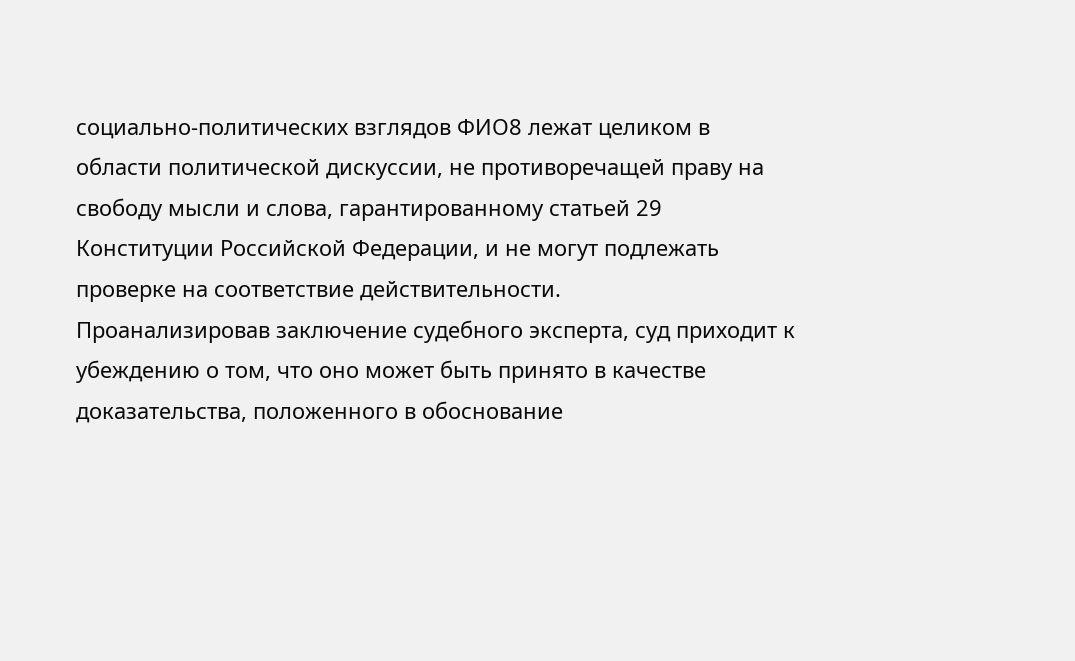социально-политических взглядов ФИО8 лежат целиком в области политической дискуссии, не противоречащей праву на свободу мысли и слова, гарантированному статьей 29 Конституции Российской Федерации, и не могут подлежать проверке на соответствие действительности.
Проанализировав заключение судебного эксперта, суд приходит к убеждению о том, что оно может быть принято в качестве доказательства, положенного в обоснование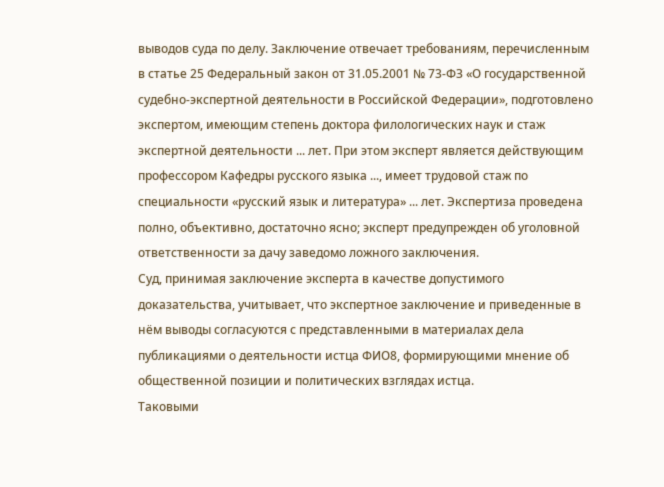выводов суда по делу. Заключение отвечает требованиям, перечисленным в статье 25 Федеральный закон от 31.05.2001 № 73-ФЗ «О государственной судебно-экспертной деятельности в Российской Федерации», подготовлено экспертом, имеющим степень доктора филологических наук и стаж экспертной деятельности ... лет. При этом эксперт является действующим профессором Кафедры русского языка ..., имеет трудовой стаж по специальности «русский язык и литература» ... лет. Экспертиза проведена полно, объективно, достаточно ясно; эксперт предупрежден об уголовной ответственности за дачу заведомо ложного заключения.
Суд, принимая заключение эксперта в качестве допустимого доказательства, учитывает, что экспертное заключение и приведенные в нём выводы согласуются с представленными в материалах дела публикациями о деятельности истца ФИО8, формирующими мнение об общественной позиции и политических взглядах истца.
Таковыми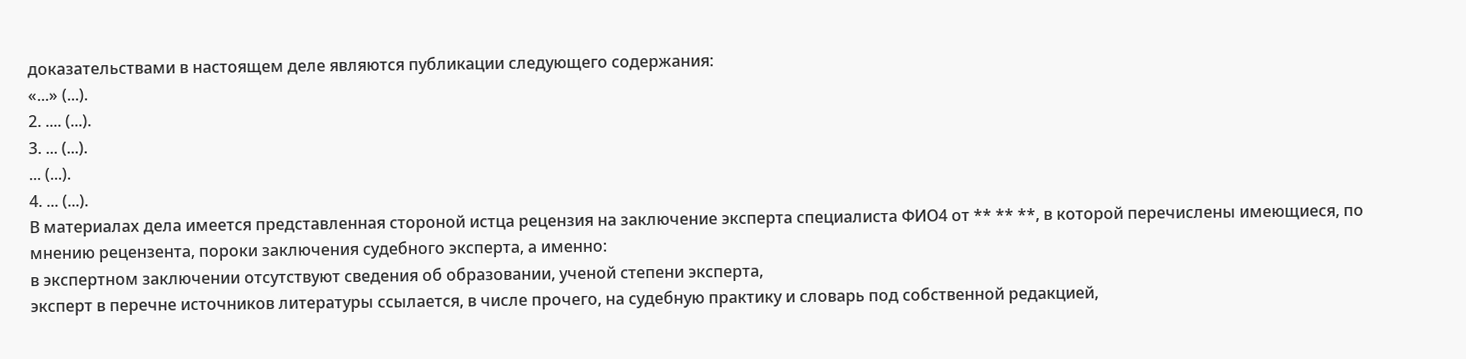доказательствами в настоящем деле являются публикации следующего содержания:
«...» (...).
2. .... (...).
3. ... (...).
... (...).
4. ... (...).
В материалах дела имеется представленная стороной истца рецензия на заключение эксперта специалиста ФИО4 от ** ** **, в которой перечислены имеющиеся, по мнению рецензента, пороки заключения судебного эксперта, а именно:
в экспертном заключении отсутствуют сведения об образовании, ученой степени эксперта,
эксперт в перечне источников литературы ссылается, в числе прочего, на судебную практику и словарь под собственной редакцией,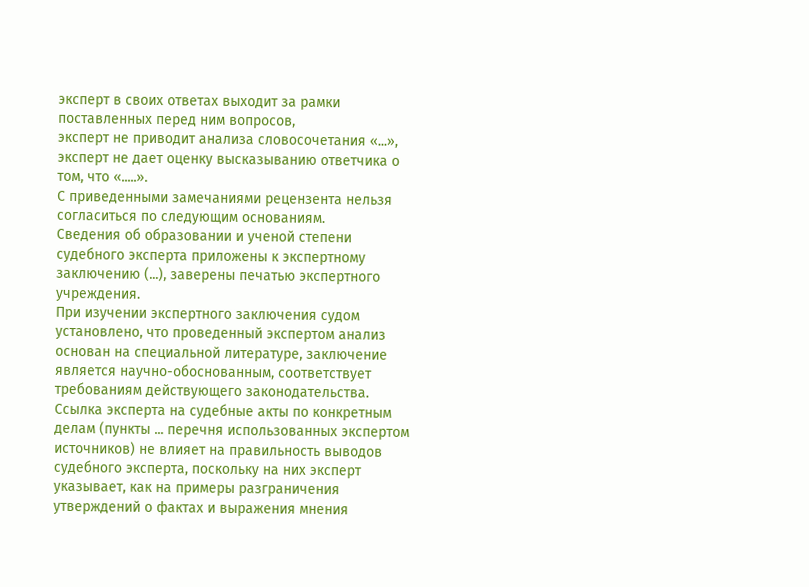эксперт в своих ответах выходит за рамки поставленных перед ним вопросов,
эксперт не приводит анализа словосочетания «...»,
эксперт не дает оценку высказыванию ответчика о том, что «.....».
С приведенными замечаниями рецензента нельзя согласиться по следующим основаниям.
Сведения об образовании и ученой степени судебного эксперта приложены к экспертному заключению (...), заверены печатью экспертного учреждения.
При изучении экспертного заключения судом установлено, что проведенный экспертом анализ основан на специальной литературе, заключение является научно-обоснованным, соответствует требованиям действующего законодательства. Ссылка эксперта на судебные акты по конкретным делам (пункты ... перечня использованных экспертом источников) не влияет на правильность выводов судебного эксперта, поскольку на них эксперт указывает, как на примеры разграничения утверждений о фактах и выражения мнения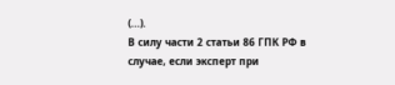(...).
В силу части 2 статьи 86 ГПК РФ в случае, если эксперт при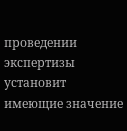проведении экспертизы установит имеющие значение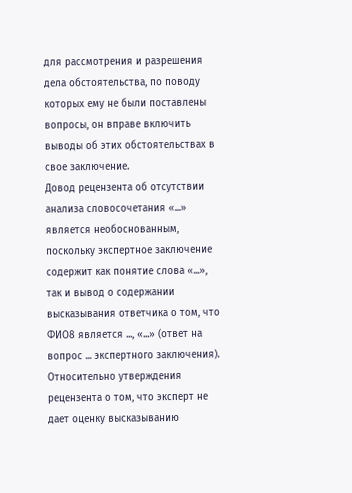для рассмотрения и разрешения дела обстоятельства, по поводу которых ему не были поставлены вопросы, он вправе включить выводы об этих обстоятельствах в свое заключение.
Довод рецензента об отсутствии анализа словосочетания «...» является необоснованным, поскольку экспертное заключение содержит как понятие слова «...», так и вывод о содержании высказывания ответчика о том, что ФИО8 является ..., «...» (ответ на вопрос ... экспертного заключения).
Относительно утверждения рецензента о том, что эксперт не дает оценку высказыванию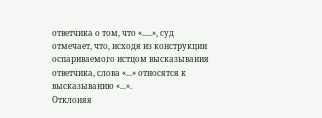ответчика о том, что «.....», суд отмечает, что, исходя из конструкции оспариваемого истцом высказывания ответчика, слова «...» относятся к высказыванию «...».
Отклоняя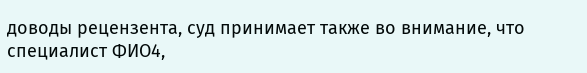доводы рецензента, суд принимает также во внимание, что специалист ФИО4,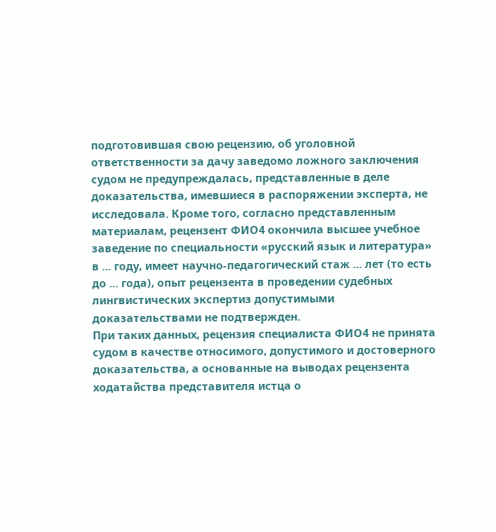подготовившая свою рецензию, об уголовной ответственности за дачу заведомо ложного заключения судом не предупреждалась, представленные в деле доказательства, имевшиеся в распоряжении эксперта, не исследовала. Кроме того, согласно представленным материалам, рецензент ФИО4 окончила высшее учебное заведение по специальности «русский язык и литература» в ... году, имеет научно-педагогический стаж ... лет (то есть до ... года), опыт рецензента в проведении судебных лингвистических экспертиз допустимыми доказательствами не подтвержден.
При таких данных, рецензия специалиста ФИО4 не принята судом в качестве относимого, допустимого и достоверного доказательства, а основанные на выводах рецензента ходатайства представителя истца о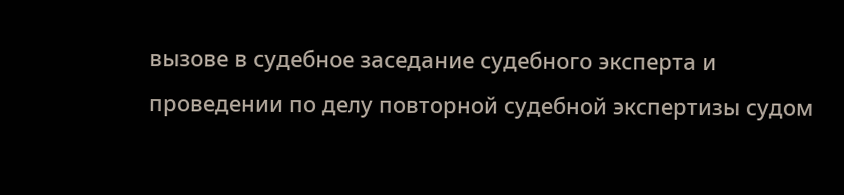вызове в судебное заседание судебного эксперта и проведении по делу повторной судебной экспертизы судом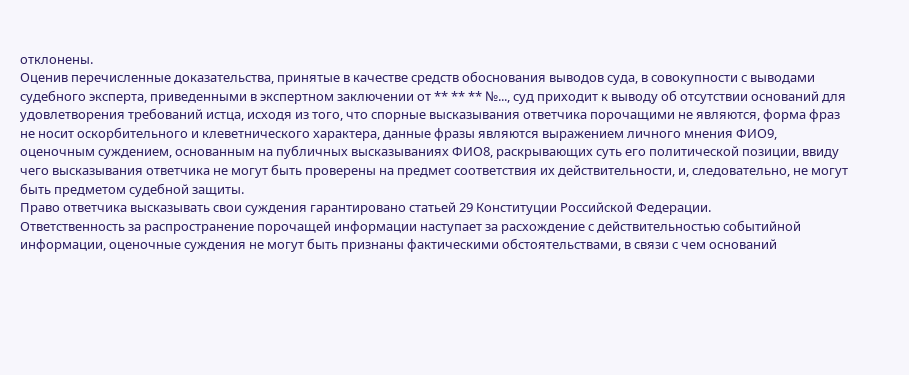отклонены.
Оценив перечисленные доказательства, принятые в качестве средств обоснования выводов суда, в совокупности с выводами судебного эксперта, приведенными в экспертном заключении от ** ** ** №..., суд приходит к выводу об отсутствии оснований для удовлетворения требований истца, исходя из того, что спорные высказывания ответчика порочащими не являются, форма фраз не носит оскорбительного и клеветнического характера, данные фразы являются выражением личного мнения ФИО9, оценочным суждением, основанным на публичных высказываниях ФИО8, раскрывающих суть его политической позиции, ввиду чего высказывания ответчика не могут быть проверены на предмет соответствия их действительности, и, следовательно, не могут быть предметом судебной защиты.
Право ответчика высказывать свои суждения гарантировано статьей 29 Конституции Российской Федерации.
Ответственность за распространение порочащей информации наступает за расхождение с действительностью событийной информации, оценочные суждения не могут быть признаны фактическими обстоятельствами, в связи с чем оснований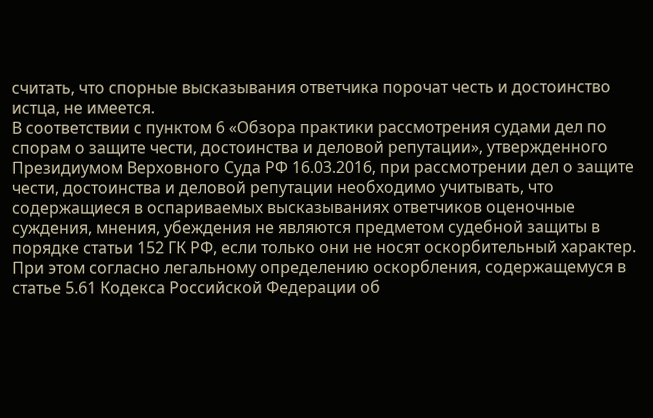считать, что спорные высказывания ответчика порочат честь и достоинство истца, не имеется.
В соответствии с пунктом 6 «Обзора практики рассмотрения судами дел по спорам о защите чести, достоинства и деловой репутации», утвержденного Президиумом Верховного Суда РФ 16.03.2016, при рассмотрении дел о защите чести, достоинства и деловой репутации необходимо учитывать, что содержащиеся в оспариваемых высказываниях ответчиков оценочные суждения, мнения, убеждения не являются предметом судебной защиты в порядке статьи 152 ГК РФ, если только они не носят оскорбительный характер.
При этом согласно легальному определению оскорбления, содержащемуся в статье 5.61 Кодекса Российской Федерации об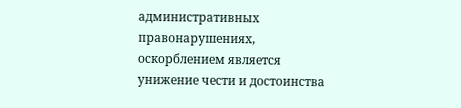административных правонарушениях, оскорблением является унижение чести и достоинства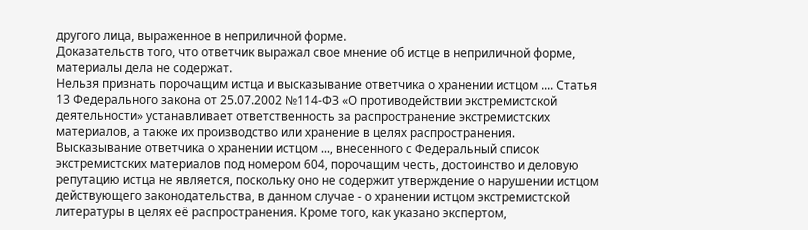другого лица, выраженное в неприличной форме.
Доказательств того, что ответчик выражал свое мнение об истце в неприличной форме, материалы дела не содержат.
Нельзя признать порочащим истца и высказывание ответчика о хранении истцом .... Статья 13 Федерального закона от 25.07.2002 №114-ФЗ «О противодействии экстремистской деятельности» устанавливает ответственность за распространение экстремистских материалов, а также их производство или хранение в целях распространения. Высказывание ответчика о хранении истцом ..., внесенного с Федеральный список экстремистских материалов под номером 604, порочащим честь, достоинство и деловую репутацию истца не является, поскольку оно не содержит утверждение о нарушении истцом действующего законодательства, в данном случае - о хранении истцом экстремистской литературы в целях её распространения. Кроме того, как указано экспертом,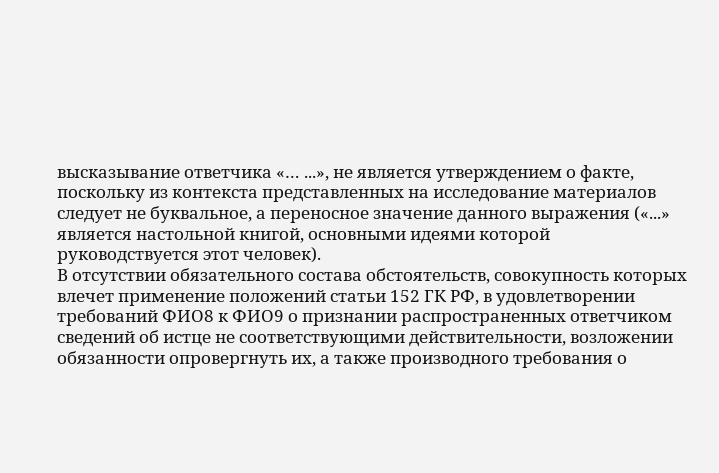высказывание ответчика «… ...», не является утверждением о факте, поскольку из контекста представленных на исследование материалов следует не буквальное, а переносное значение данного выражения («...» является настольной книгой, основными идеями которой руководствуется этот человек).
В отсутствии обязательного состава обстоятельств, совокупность которых влечет применение положений статьи 152 ГК РФ, в удовлетворении требований ФИО8 к ФИО9 о признании распространенных ответчиком сведений об истце не соответствующими действительности, возложении обязанности опровергнуть их, а также производного требования о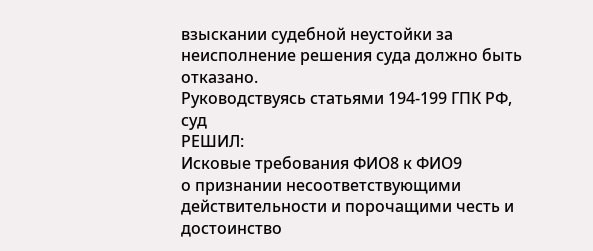взыскании судебной неустойки за неисполнение решения суда должно быть отказано.
Руководствуясь статьями 194-199 ГПК РФ, суд
РЕШИЛ:
Исковые требования ФИО8 к ФИО9
о признании несоответствующими действительности и порочащими честь и достоинство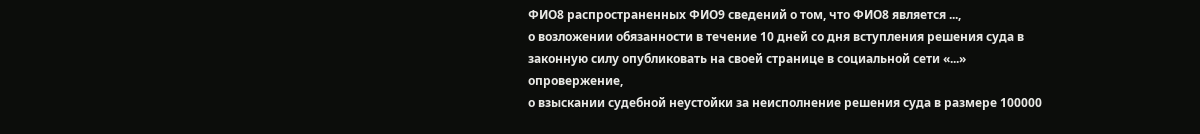ФИО8 распространенных ФИО9 сведений о том, что ФИО8 является ...,
о возложении обязанности в течение 10 дней со дня вступления решения суда в законную силу опубликовать на своей странице в социальной сети «...» опровержение,
о взыскании судебной неустойки за неисполнение решения суда в размере 100000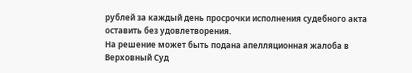рублей за каждый день просрочки исполнения судебного акта
оставить без удовлетворения.
На решение может быть подана апелляционная жалоба в Верховный Суд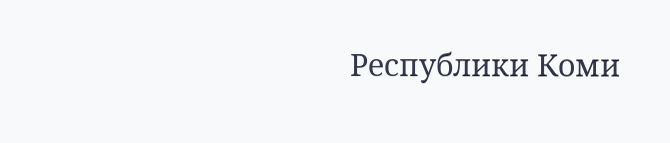Республики Коми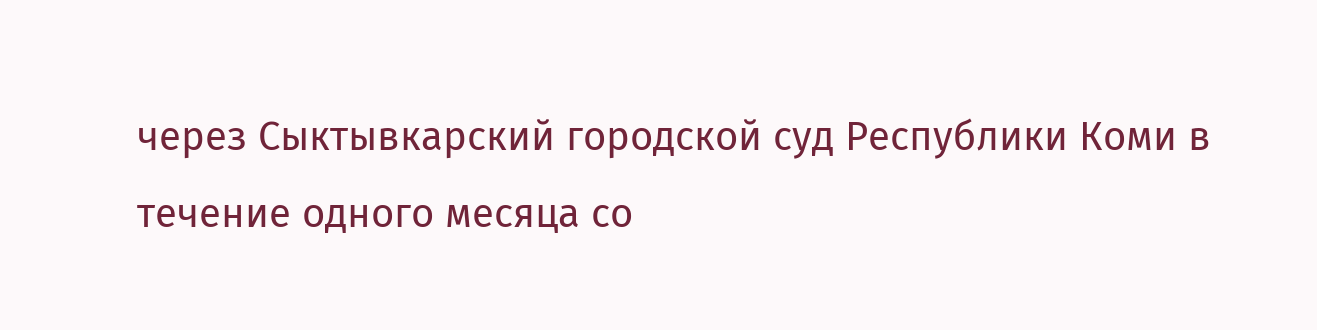через Сыктывкарский городской суд Республики Коми в течение одного месяца со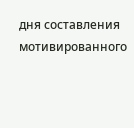дня составления мотивированного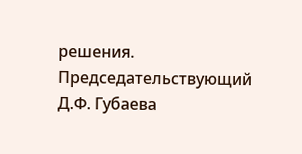решения.
Председательствующий Д.Ф. Губаева